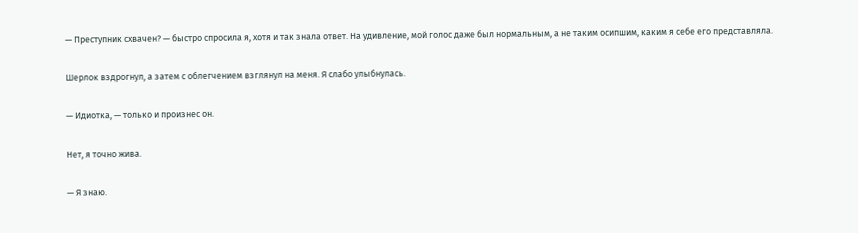— Преступник схвачен? — быстро спросила я, хотя и так знала ответ. На удивление, мой голос даже был нормальным, а не таким осипшим, каким я себе его представляла.

Шерлок вздрогнул, а затем с облегчением взглянул на меня. Я слабо улыбнулась.

— Идиотка, — только и произнес он.

Нет, я точно жива.

— Я знаю.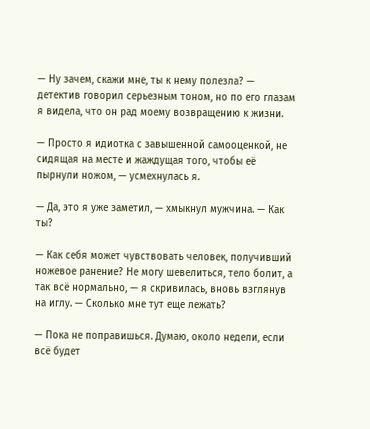— Ну зачем, скажи мне, ты к нему полезла? — детектив говорил серьезным тоном, но по его глазам я видела, что он рад моему возвращению к жизни.

— Просто я идиотка с завышенной самооценкой, не сидящая на месте и жаждущая того, чтобы её пырнули ножом, — усмехнулась я.

— Да, это я уже заметил, — хмыкнул мужчина. — Как ты?

— Как себя может чувствовать человек, получивший ножевое ранение? Не могу шевелиться, тело болит, а так всё нормально, — я скривилась, вновь взглянув на иглу. — Сколько мне тут еще лежать?

— Пока не поправишься. Думаю, около недели, если всё будет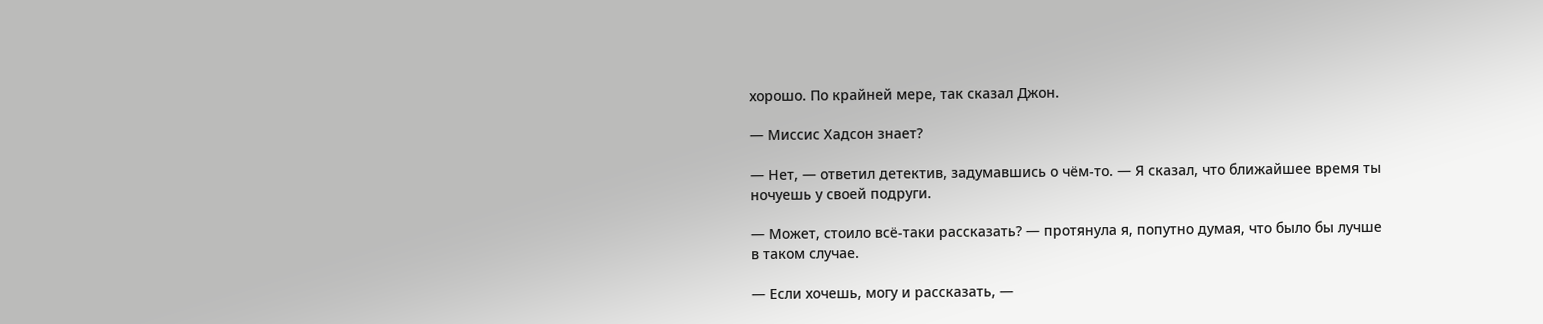хорошо. По крайней мере, так сказал Джон.

— Миссис Хадсон знает?

— Нет, — ответил детектив, задумавшись о чём-то. — Я сказал, что ближайшее время ты ночуешь у своей подруги.

— Может, стоило всё-таки рассказать? — протянула я, попутно думая, что было бы лучше в таком случае.

— Если хочешь, могу и рассказать, —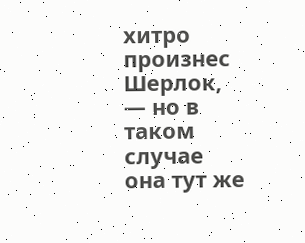хитро произнес Шерлок, — но в таком случае она тут же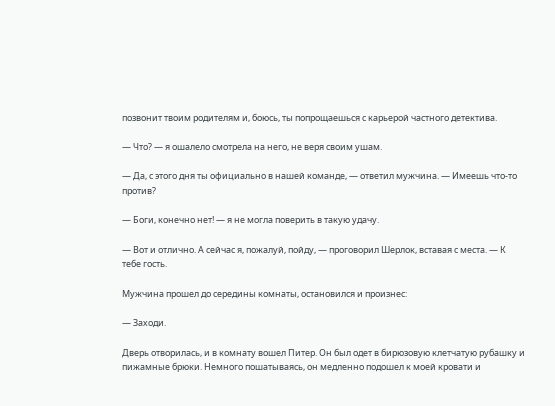позвонит твоим родителям и, боюсь, ты попрощаешься с карьерой частного детектива.

— Что? — я ошалело смотрела на него, не веря своим ушам.

— Да, с этого дня ты официально в нашей команде, — ответил мужчина. — Имеешь что-то против?

— Боги, конечно нет! — я не могла поверить в такую удачу.

— Вот и отлично. А сейчас я, пожалуй, пойду, — проговорил Шерлок, вставая с места. — К тебе гость.

Мужчина прошел до середины комнаты, остановился и произнес:

— Заходи.

Дверь отворилась, и в комнату вошел Питер. Он был одет в бирюзовую клетчатую рубашку и пижамные брюки. Немного пошатываясь, он медленно подошел к моей кровати и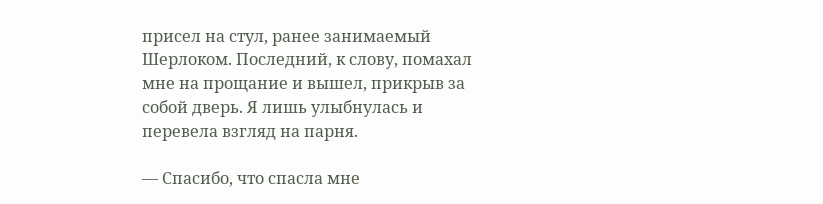присел на стул, ранее занимаемый Шерлоком. Последний, к слову, помахал мне на прощание и вышел, прикрыв за собой дверь. Я лишь улыбнулась и перевела взгляд на парня.

— Спасибо, что спасла мне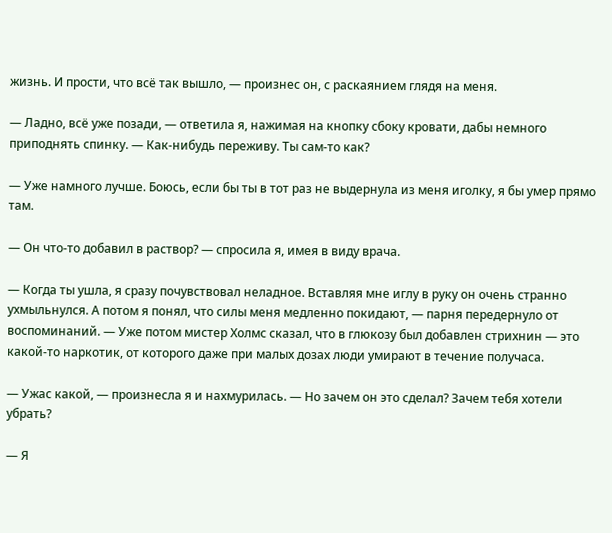жизнь. И прости, что всё так вышло, — произнес он, с раскаянием глядя на меня.

— Ладно, всё уже позади, — ответила я, нажимая на кнопку сбоку кровати, дабы немного приподнять спинку. — Как-нибудь переживу. Ты сам-то как?

— Уже намного лучше. Боюсь, если бы ты в тот раз не выдернула из меня иголку, я бы умер прямо там.

— Он что-то добавил в раствор? — спросила я, имея в виду врача.

— Когда ты ушла, я сразу почувствовал неладное. Вставляя мне иглу в руку он очень странно ухмыльнулся. А потом я понял, что силы меня медленно покидают, — парня передернуло от воспоминаний. — Уже потом мистер Холмс сказал, что в глюкозу был добавлен стрихнин — это какой-то наркотик, от которого даже при малых дозах люди умирают в течение получаса.

— Ужас какой, — произнесла я и нахмурилась. — Но зачем он это сделал? Зачем тебя хотели убрать?

— Я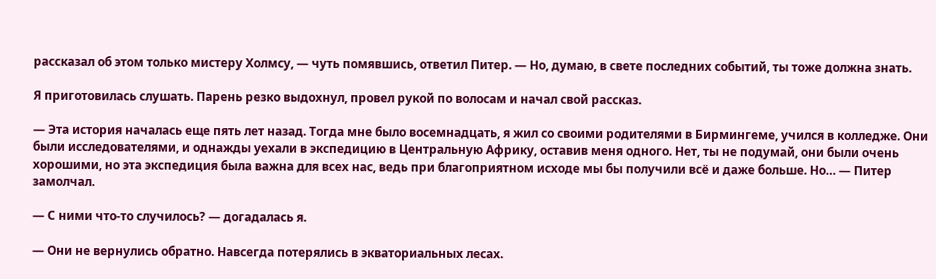рассказал об этом только мистеру Холмсу, — чуть помявшись, ответил Питер. — Но, думаю, в свете последних событий, ты тоже должна знать.

Я приготовилась слушать. Парень резко выдохнул, провел рукой по волосам и начал свой рассказ.

— Эта история началась еще пять лет назад. Тогда мне было восемнадцать, я жил со своими родителями в Бирмингеме, учился в колледже. Они были исследователями, и однажды уехали в экспедицию в Центральную Африку, оставив меня одного. Нет, ты не подумай, они были очень хорошими, но эта экспедиция была важна для всех нас, ведь при благоприятном исходе мы бы получили всё и даже больше. Но… — Питер замолчал.

— С ними что-то случилось? — догадалась я.

— Они не вернулись обратно. Навсегда потерялись в экваториальных лесах.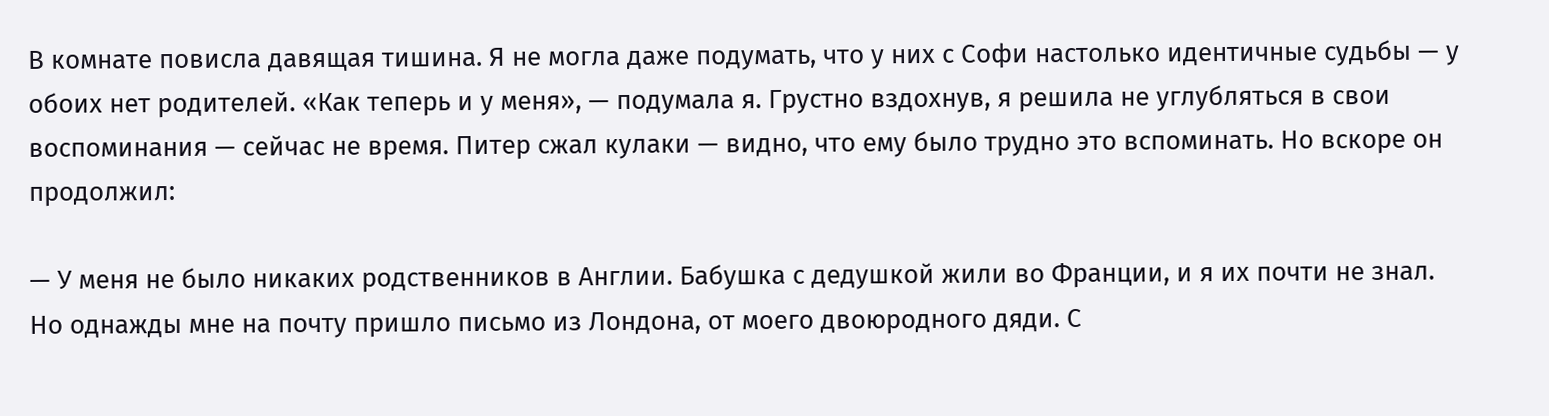В комнате повисла давящая тишина. Я не могла даже подумать, что у них с Софи настолько идентичные судьбы — у обоих нет родителей. «Как теперь и у меня», — подумала я. Грустно вздохнув, я решила не углубляться в свои воспоминания — сейчас не время. Питер сжал кулаки — видно, что ему было трудно это вспоминать. Но вскоре он продолжил:

— У меня не было никаких родственников в Англии. Бабушка с дедушкой жили во Франции, и я их почти не знал. Но однажды мне на почту пришло письмо из Лондона, от моего двоюродного дяди. С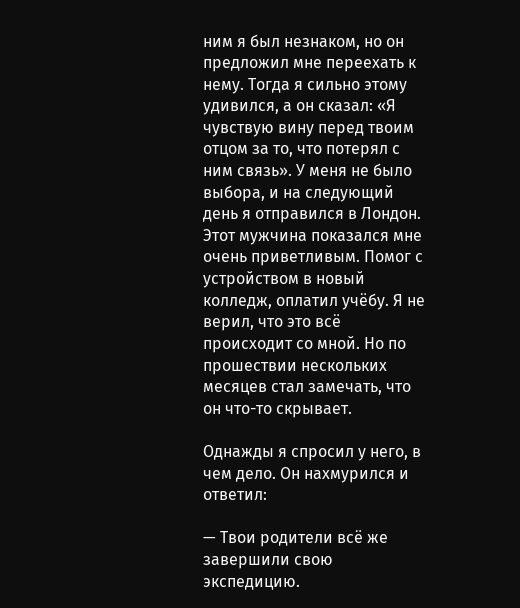ним я был незнаком, но он предложил мне переехать к нему. Тогда я сильно этому удивился, а он сказал: «Я чувствую вину перед твоим отцом за то, что потерял с ним связь». У меня не было выбора, и на следующий день я отправился в Лондон. Этот мужчина показался мне очень приветливым. Помог с устройством в новый колледж, оплатил учёбу. Я не верил, что это всё происходит со мной. Но по прошествии нескольких месяцев стал замечать, что он что-то скрывает.

Однажды я спросил у него, в чем дело. Он нахмурился и ответил:

— Твои родители всё же завершили свою экспедицию.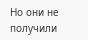Но они не получили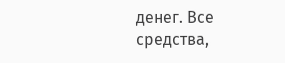денег. Все средства,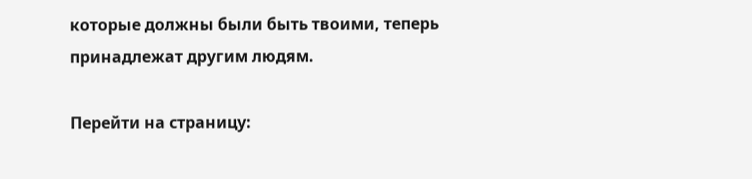которые должны были быть твоими, теперь принадлежат другим людям.

Перейти на страницу: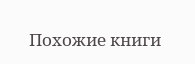Похожие книги